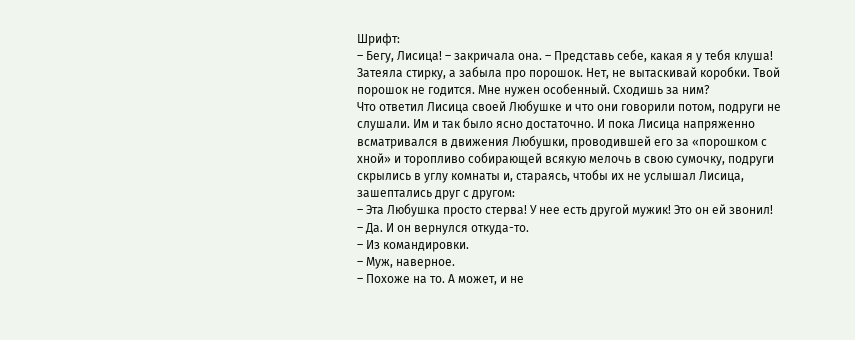Шрифт:
– Бегу, Лисица! – закричала она. – Представь себе, какая я у тебя клуша! Затеяла стирку, а забыла про порошок. Нет, не вытаскивай коробки. Твой порошок не годится. Мне нужен особенный. Сходишь за ним?
Что ответил Лисица своей Любушке и что они говорили потом, подруги не слушали. Им и так было ясно достаточно. И пока Лисица напряженно всматривался в движения Любушки, проводившей его за «порошком с хной» и торопливо собирающей всякую мелочь в свою сумочку, подруги скрылись в углу комнаты и, стараясь, чтобы их не услышал Лисица, зашептались друг с другом:
– Эта Любушка просто стерва! У нее есть другой мужик! Это он ей звонил!
– Да. И он вернулся откуда-то.
– Из командировки.
– Муж, наверное.
– Похоже на то. А может, и не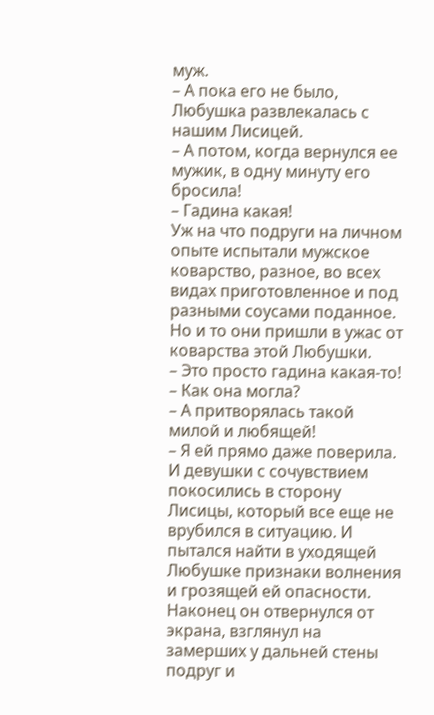муж.
– А пока его не было, Любушка развлекалась с нашим Лисицей.
– А потом, когда вернулся ее мужик, в одну минуту его бросила!
– Гадина какая!
Уж на что подруги на личном опыте испытали мужское коварство, разное, во всех видах приготовленное и под разными соусами поданное. Но и то они пришли в ужас от коварства этой Любушки.
– Это просто гадина какая-то!
– Как она могла?
– А притворялась такой милой и любящей!
– Я ей прямо даже поверила.
И девушки с сочувствием покосились в сторону Лисицы, который все еще не врубился в ситуацию. И пытался найти в уходящей Любушке признаки волнения и грозящей ей опасности. Наконец он отвернулся от экрана, взглянул на замерших у дальней стены подруг и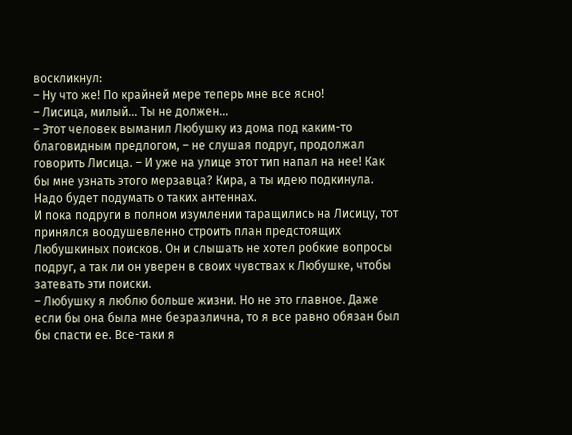воскликнул:
– Ну что же! По крайней мере теперь мне все ясно!
– Лисица, милый… Ты не должен…
– Этот человек выманил Любушку из дома под каким-то благовидным предлогом, – не слушая подруг, продолжал говорить Лисица. – И уже на улице этот тип напал на нее! Как бы мне узнать этого мерзавца? Кира, а ты идею подкинула. Надо будет подумать о таких антеннах.
И пока подруги в полном изумлении таращились на Лисицу, тот принялся воодушевленно строить план предстоящих Любушкиных поисков. Он и слышать не хотел робкие вопросы подруг, а так ли он уверен в своих чувствах к Любушке, чтобы затевать эти поиски.
– Любушку я люблю больше жизни. Но не это главное. Даже если бы она была мне безразлична, то я все равно обязан был бы спасти ее. Все-таки я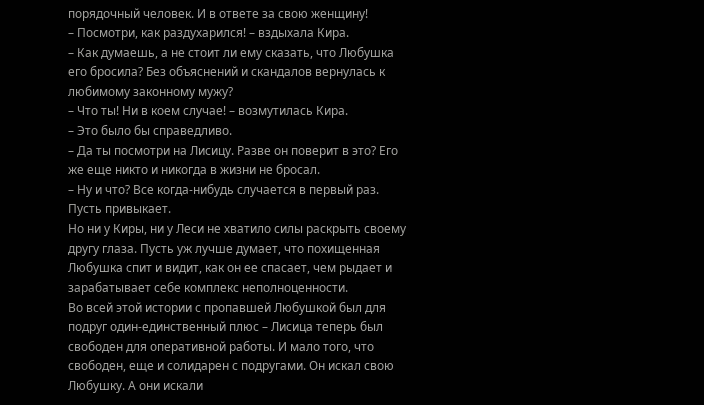порядочный человек. И в ответе за свою женщину!
– Посмотри, как раздухарился! – вздыхала Кира.
– Как думаешь, а не стоит ли ему сказать, что Любушка его бросила? Без объяснений и скандалов вернулась к любимому законному мужу?
– Что ты! Ни в коем случае! – возмутилась Кира.
– Это было бы справедливо.
– Да ты посмотри на Лисицу. Разве он поверит в это? Его же еще никто и никогда в жизни не бросал.
– Ну и что? Все когда-нибудь случается в первый раз. Пусть привыкает.
Но ни у Киры, ни у Леси не хватило силы раскрыть своему другу глаза. Пусть уж лучше думает, что похищенная Любушка спит и видит, как он ее спасает, чем рыдает и зарабатывает себе комплекс неполноценности.
Во всей этой истории с пропавшей Любушкой был для подруг один-единственный плюс – Лисица теперь был свободен для оперативной работы. И мало того, что свободен, еще и солидарен с подругами. Он искал свою Любушку. А они искали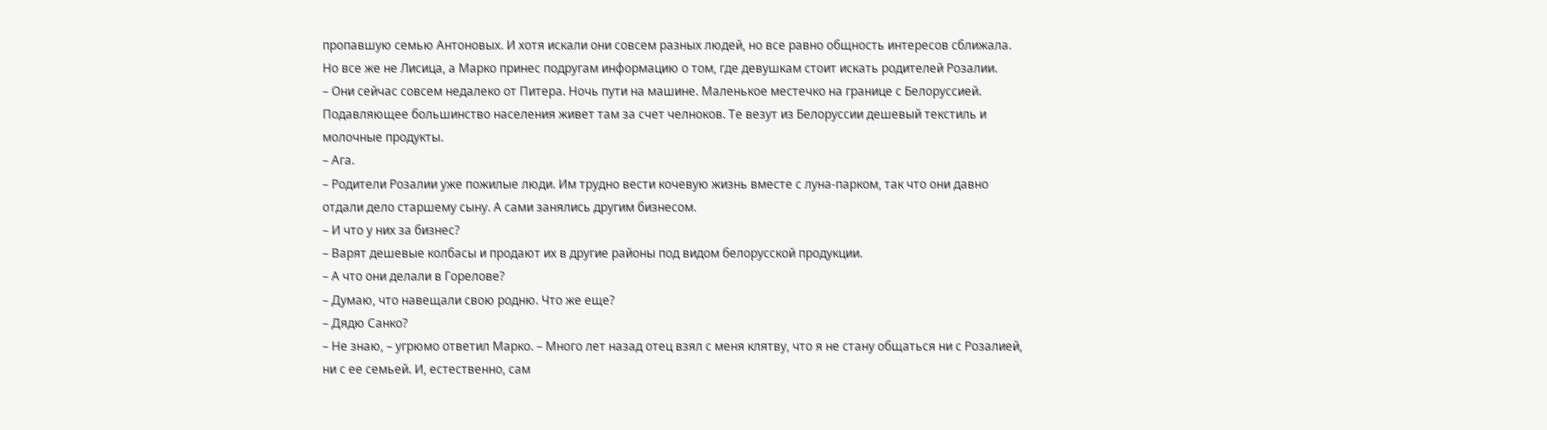пропавшую семью Антоновых. И хотя искали они совсем разных людей, но все равно общность интересов сближала.
Но все же не Лисица, а Марко принес подругам информацию о том, где девушкам стоит искать родителей Розалии.
– Они сейчас совсем недалеко от Питера. Ночь пути на машине. Маленькое местечко на границе с Белоруссией. Подавляющее большинство населения живет там за счет челноков. Те везут из Белоруссии дешевый текстиль и молочные продукты.
– Ага.
– Родители Розалии уже пожилые люди. Им трудно вести кочевую жизнь вместе с луна-парком, так что они давно отдали дело старшему сыну. А сами занялись другим бизнесом.
– И что у них за бизнес?
– Варят дешевые колбасы и продают их в другие районы под видом белорусской продукции.
– А что они делали в Горелове?
– Думаю, что навещали свою родню. Что же еще?
– Дядю Санко?
– Не знаю, – угрюмо ответил Марко. – Много лет назад отец взял с меня клятву, что я не стану общаться ни с Розалией, ни с ее семьей. И, естественно, сам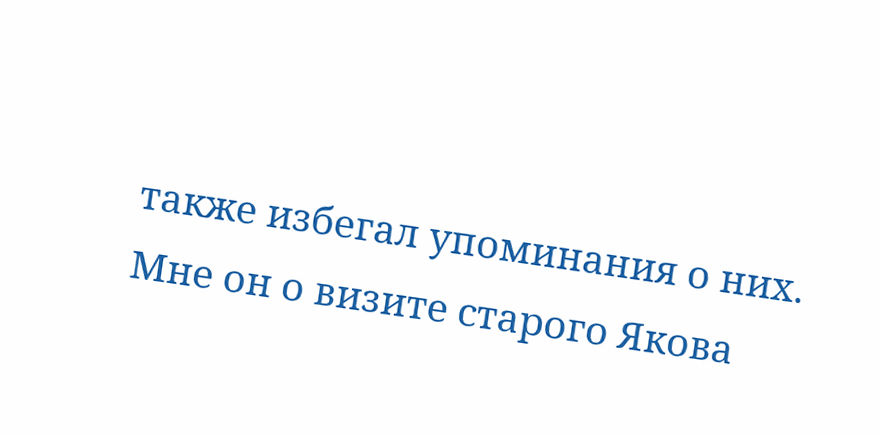также избегал упоминания о них. Мне он о визите старого Якова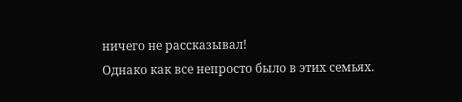ничего не рассказывал!
Однако как все непросто было в этих семьях.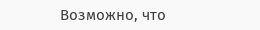Возможно, что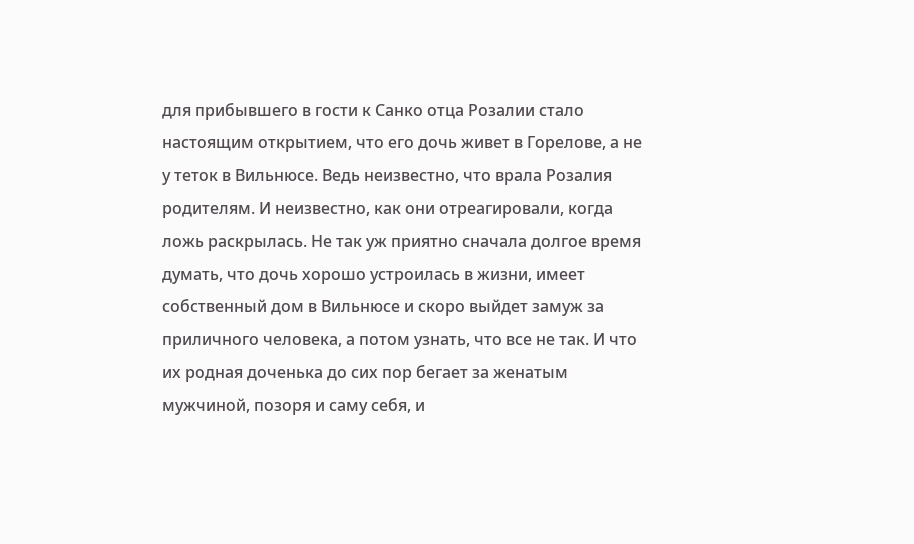для прибывшего в гости к Санко отца Розалии стало настоящим открытием, что его дочь живет в Горелове, а не у теток в Вильнюсе. Ведь неизвестно, что врала Розалия родителям. И неизвестно, как они отреагировали, когда ложь раскрылась. Не так уж приятно сначала долгое время думать, что дочь хорошо устроилась в жизни, имеет собственный дом в Вильнюсе и скоро выйдет замуж за приличного человека, а потом узнать, что все не так. И что их родная доченька до сих пор бегает за женатым мужчиной, позоря и саму себя, и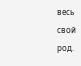весь свой род.